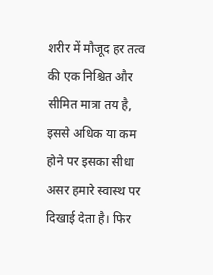शरीर में मौजूद हर तत्व की एक निश्चित और सीमित मात्रा तय है, इससे अधिक या कम होने पर इसका सीधा असर हमारे स्वास्थ पर दिखाई देता है। फिर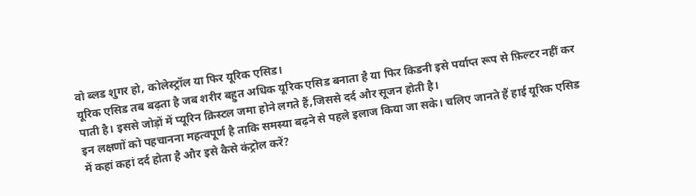वो ब्लड शुगर हो, कोलेस्ट्रॉल या फिर यूरिक एसिड।
यूरिक एसिड तब बढ़ता है जब शरीर बहुत अधिक यूरिक एसिड बनाता है या फिर किडनी इसे पर्याप्त रूप से फ़िल्टर नहीं कर पाती है। इससे जोड़ों में प्यूरिन क्रिस्टल जमा होने लगते हैं,जिससे दर्द और सूजन होती है।
इन लक्षणों को पहचानना महत्वपूर्ण है ताकि समस्या बढ़ने से पहले इलाज किया जा सके। चलिए जानते हैं हाई यूरिक एसिड में कहां कहां दर्द होता है और इसे कैसे कंट्रोल करें?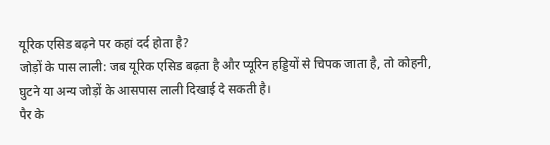यूरिक एसिड बढ़ने पर कहां दर्द होता है?
जोड़ों के पास लाली: जब यूरिक एसिड बढ़ता है और प्यूरिन हड्डियों से चिपक जाता है, तो कोहनी, घुटने या अन्य जोड़ों के आसपास लाली दिखाई दे सकती है।
पैर के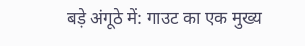बड़े अंगूठे में: गाउट का एक मुख्य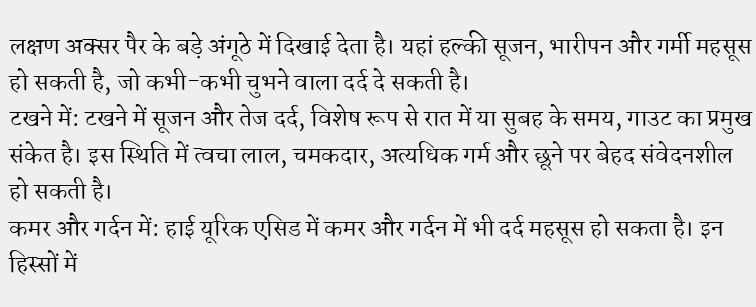लक्षण अक्सर पैर के बड़े अंगूठे में दिखाई देता है। यहां हल्की सूजन, भारीपन और गर्मी महसूस हो सकती है, जो कभी-कभी चुभने वाला दर्द दे सकती है।
टखने में: टखने में सूजन और तेज दर्द, विशेष रूप से रात में या सुबह के समय, गाउट का प्रमुख संकेत है। इस स्थिति में त्वचा लाल, चमकदार, अत्यधिक गर्म और छूने पर बेहद संवेदनशील हो सकती है।
कमर और गर्दन में: हाई यूरिक एसिड में कमर और गर्दन में भी दर्द महसूस हो सकता है। इन हिस्सों में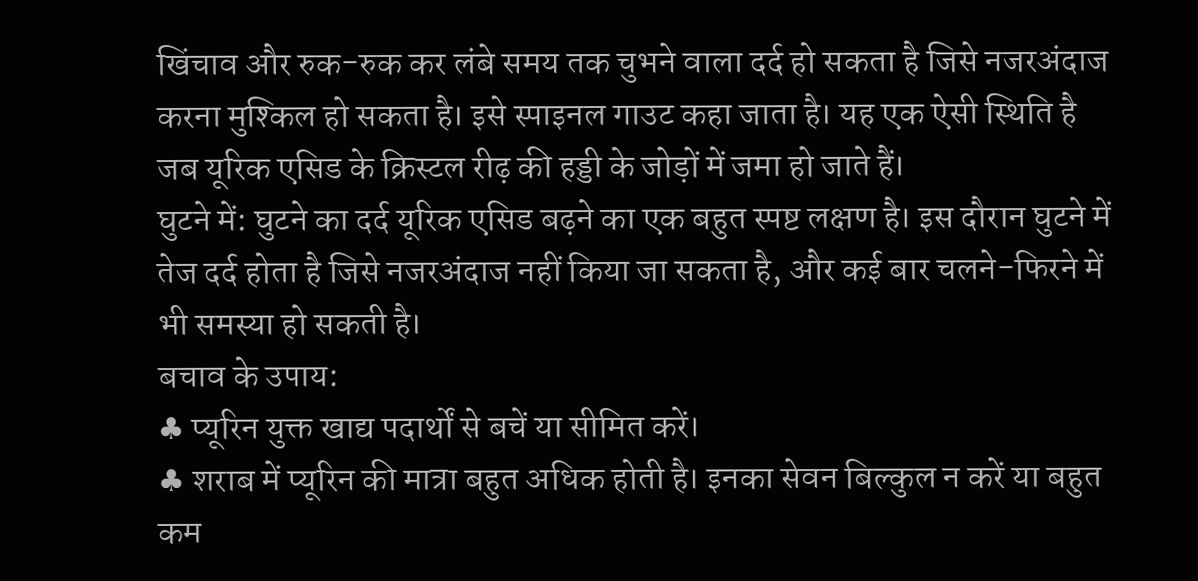खिंचाव और रुक-रुक कर लंबे समय तक चुभने वाला दर्द हो सकता है जिसे नजरअंदाज करना मुश्किल हो सकता है। इसे स्पाइनल गाउट कहा जाता है। यह एक ऐसी स्थिति है जब यूरिक एसिड के क्रिस्टल रीढ़ की हड्डी के जोड़ों में जमा हो जाते हैं।
घुटने में: घुटने का दर्द यूरिक एसिड बढ़ने का एक बहुत स्पष्ट लक्षण है। इस दौरान घुटने में तेज दर्द होता है जिसे नजरअंदाज नहीं किया जा सकता है, और कई बार चलने-फिरने में भी समस्या हो सकती है।
बचाव के उपाय:
♣ प्यूरिन युक्त खाद्य पदार्थों से बचें या सीमित करें।
♣ शराब में प्यूरिन की मात्रा बहुत अधिक होती है। इनका सेवन बिल्कुल न करें या बहुत कम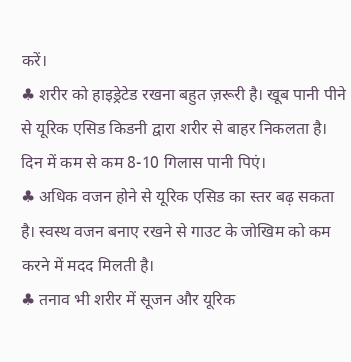करें।
♣ शरीर को हाइड्रेटेड रखना बहुत ज़रूरी है। खूब पानी पीने से यूरिक एसिड किडनी द्वारा शरीर से बाहर निकलता है। दिन में कम से कम 8-10 गिलास पानी पिएं।
♣ अधिक वजन होने से यूरिक एसिड का स्तर बढ़ सकता है। स्वस्थ वजन बनाए रखने से गाउट के जोखिम को कम करने में मदद मिलती है।
♣ तनाव भी शरीर में सूजन और यूरिक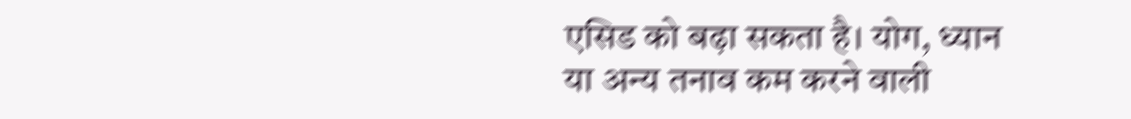एसिड को बढ़ा सकता है। योग, ध्यान या अन्य तनाव कम करने वाली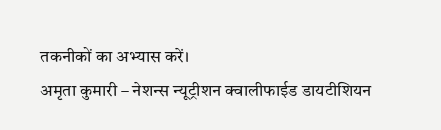तकनीकों का अभ्यास करें।
अमृता कुमारी – नेशन्स न्यूट्रीशन क्वालीफाईड डायटीशियन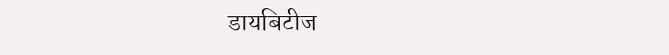डायबिटीज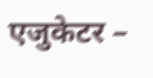एजुकेटर –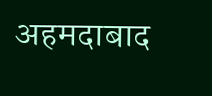अहमदाबाद